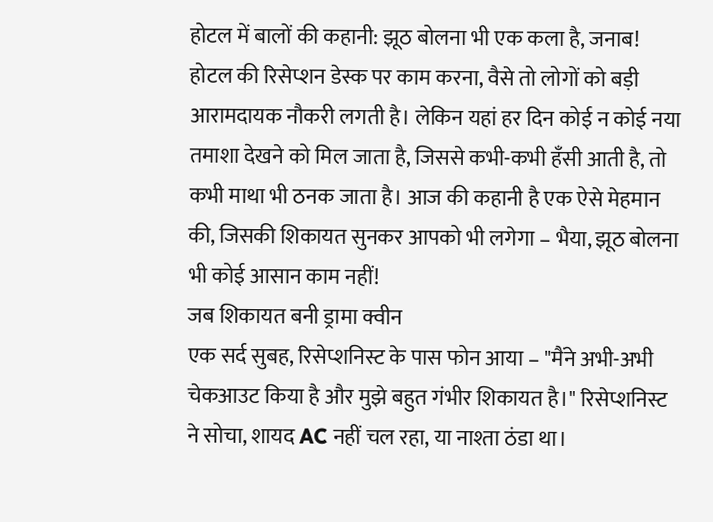होटल में बालों की कहानी: झूठ बोलना भी एक कला है, जनाब!
होटल की रिसेप्शन डेस्क पर काम करना, वैसे तो लोगों को बड़ी आरामदायक नौकरी लगती है। लेकिन यहां हर दिन कोई न कोई नया तमाशा देखने को मिल जाता है, जिससे कभी-कभी हँसी आती है, तो कभी माथा भी ठनक जाता है। आज की कहानी है एक ऐसे मेहमान की, जिसकी शिकायत सुनकर आपको भी लगेगा – भैया, झूठ बोलना भी कोई आसान काम नहीं!
जब शिकायत बनी ड्रामा क्वीन
एक सर्द सुबह, रिसेप्शनिस्ट के पास फोन आया – "मैंने अभी-अभी चेकआउट किया है और मुझे बहुत गंभीर शिकायत है।" रिसेप्शनिस्ट ने सोचा, शायद AC नहीं चल रहा, या नाश्ता ठंडा था।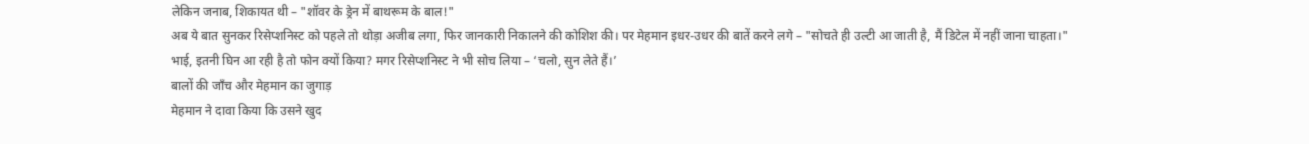लेकिन जनाब, शिकायत थी – "शॉवर के ड्रेन में बाथरूम के बाल!"
अब ये बात सुनकर रिसेप्शनिस्ट को पहले तो थोड़ा अजीब लगा, फिर जानकारी निकालने की कोशिश की। पर मेहमान इधर-उधर की बातें करने लगे – "सोचते ही उल्टी आ जाती है, मैं डिटेल में नहीं जाना चाहता।" भाई, इतनी घिन आ रही है तो फोन क्यों किया? मगर रिसेप्शनिस्ट ने भी सोच लिया – ‘चलो, सुन लेते हैं।’
बालों की जाँच और मेहमान का जुगाड़
मेहमान ने दावा किया कि उसने खुद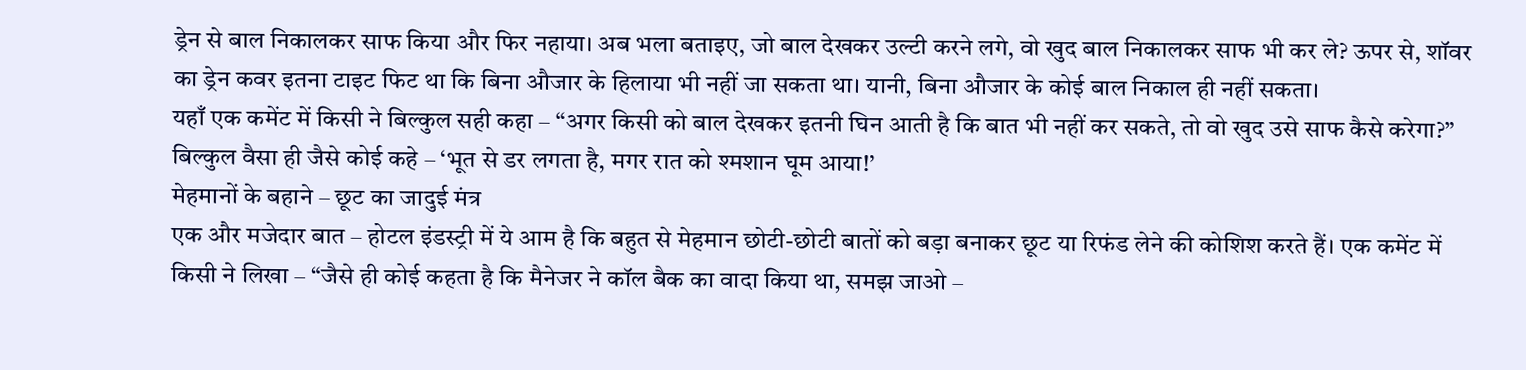ड्रेन से बाल निकालकर साफ किया और फिर नहाया। अब भला बताइए, जो बाल देखकर उल्टी करने लगे, वो खुद बाल निकालकर साफ भी कर ले? ऊपर से, शॉवर का ड्रेन कवर इतना टाइट फिट था कि बिना औजार के हिलाया भी नहीं जा सकता था। यानी, बिना औजार के कोई बाल निकाल ही नहीं सकता।
यहाँ एक कमेंट में किसी ने बिल्कुल सही कहा – “अगर किसी को बाल देखकर इतनी घिन आती है कि बात भी नहीं कर सकते, तो वो खुद उसे साफ कैसे करेगा?” बिल्कुल वैसा ही जैसे कोई कहे – ‘भूत से डर लगता है, मगर रात को श्मशान घूम आया!’
मेहमानों के बहाने – छूट का जादुई मंत्र
एक और मजेदार बात – होटल इंडस्ट्री में ये आम है कि बहुत से मेहमान छोटी-छोटी बातों को बड़ा बनाकर छूट या रिफंड लेने की कोशिश करते हैं। एक कमेंट में किसी ने लिखा – “जैसे ही कोई कहता है कि मैनेजर ने कॉल बैक का वादा किया था, समझ जाओ –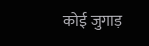कोई जुगाड़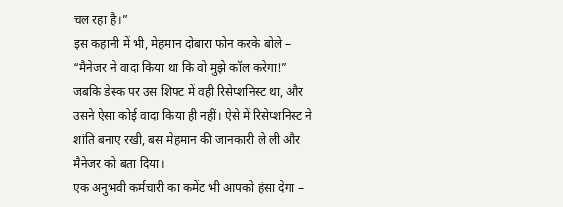चल रहा है।”
इस कहानी में भी, मेहमान दोबारा फोन करके बोले – “मैनेजर ने वादा किया था कि वो मुझे कॉल करेगा!” जबकि डेस्क पर उस शिफ्ट में वही रिसेप्शनिस्ट था, और उसने ऐसा कोई वादा किया ही नहीं। ऐसे में रिसेप्शनिस्ट ने शांति बनाए रखी, बस मेहमान की जानकारी ले ली और मैनेजर को बता दिया।
एक अनुभवी कर्मचारी का कमेंट भी आपको हंसा देगा –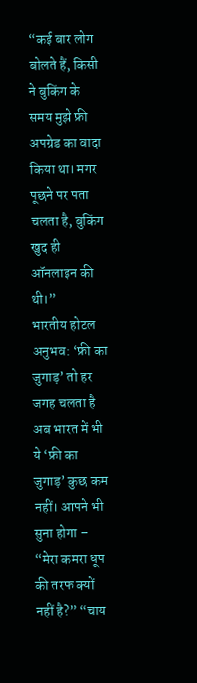“कई बार लोग बोलते हैं, किसी ने बुकिंग के समय मुझे फ्री अपग्रेड का वादा किया था। मगर पूछने पर पता चलता है, बुकिंग खुद ही ऑनलाइन की थी।”
भारतीय होटल अनुभव: ‘फ्री का जुगाड़’ तो हर जगह चलता है
अब भारत में भी ये ‘फ्री का जुगाड़’ कुछ कम नहीं। आपने भी सुना होगा – “मेरा कमरा धूप की तरफ क्यों नहीं है?” “चाय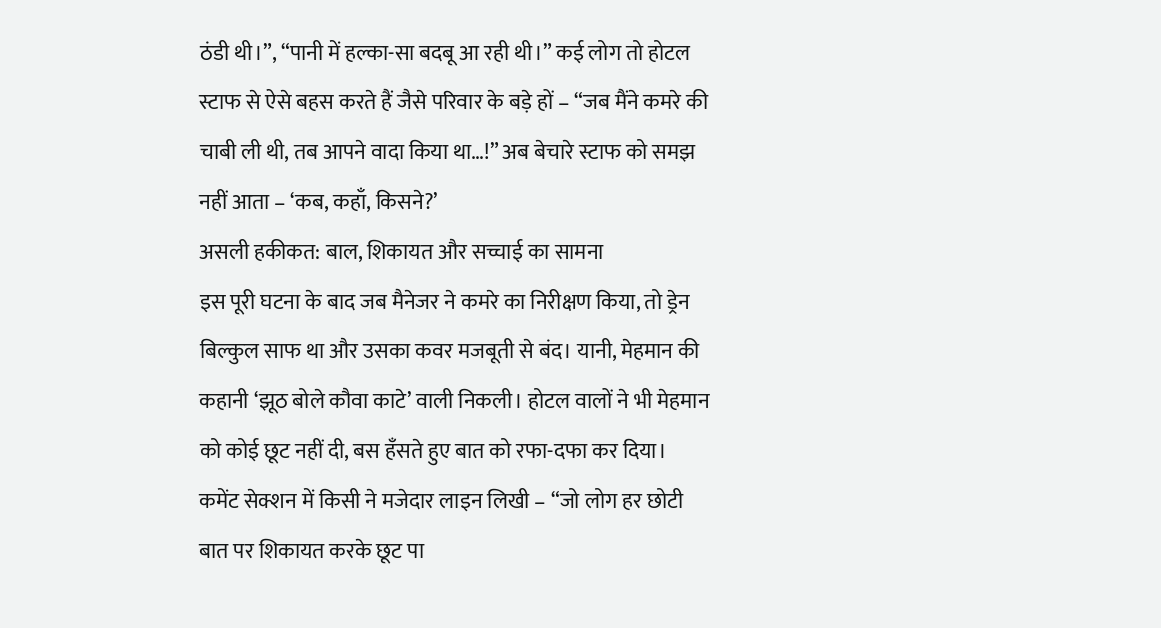ठंडी थी।”, “पानी में हल्का-सा बदबू आ रही थी।” कई लोग तो होटल स्टाफ से ऐसे बहस करते हैं जैसे परिवार के बड़े हों – “जब मैंने कमरे की चाबी ली थी, तब आपने वादा किया था…!” अब बेचारे स्टाफ को समझ नहीं आता – ‘कब, कहाँ, किसने?’
असली हकीकत: बाल, शिकायत और सच्चाई का सामना
इस पूरी घटना के बाद जब मैनेजर ने कमरे का निरीक्षण किया, तो ड्रेन बिल्कुल साफ था और उसका कवर मजबूती से बंद। यानी, मेहमान की कहानी ‘झूठ बोले कौवा काटे’ वाली निकली। होटल वालों ने भी मेहमान को कोई छूट नहीं दी, बस हँसते हुए बात को रफा-दफा कर दिया।
कमेंट सेक्शन में किसी ने मजेदार लाइन लिखी – “जो लोग हर छोटी बात पर शिकायत करके छूट पा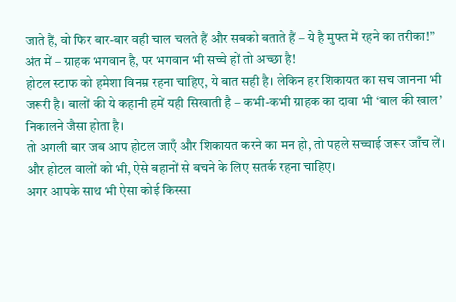जाते हैं, वो फिर बार-बार वही चाल चलते हैं और सबको बताते हैं – ये है मुफ्त में रहने का तरीका!”
अंत में – ग्राहक भगवान है, पर भगवान भी सच्चे हों तो अच्छा है!
होटल स्टाफ को हमेशा विनम्र रहना चाहिए, ये बात सही है। लेकिन हर शिकायत का सच जानना भी जरूरी है। बालों की ये कहानी हमें यही सिखाती है – कभी-कभी ग्राहक का दावा भी ‘बाल की खाल’ निकालने जैसा होता है।
तो अगली बार जब आप होटल जाएँ और शिकायत करने का मन हो, तो पहले सच्चाई जरूर जाँच लें। और होटल वालों को भी, ऐसे बहानों से बचने के लिए सतर्क रहना चाहिए।
अगर आपके साथ भी ऐसा कोई किस्सा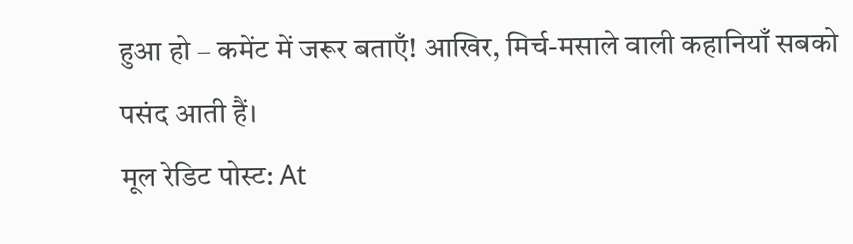हुआ हो – कमेंट में जरूर बताएँ! आखिर, मिर्च-मसाले वाली कहानियाँ सबको पसंद आती हैं।
मूल रेडिट पोस्ट: At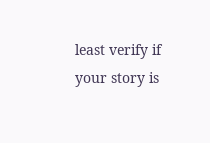least verify if your story is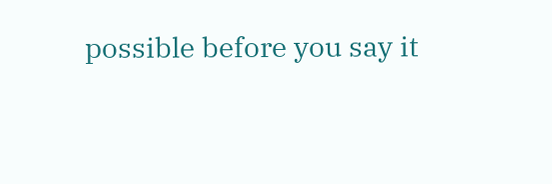possible before you say it